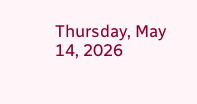Thursday, May 14, 2026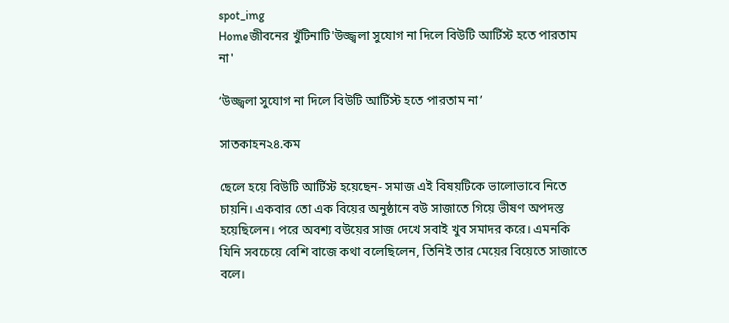spot_img
Homeজীবনের খুঁটিনাটি'উজ্জ্বলা সুযোগ না দিলে বিউটি আর্টিস্ট হতে পারতাম না'

‘উজ্জ্বলা সুযোগ না দিলে বিউটি আর্টিস্ট হতে পারতাম না’

সাতকাহন২৪.কম

ছেলে হয়ে বিউটি আর্টিস্ট হয়েছেন- সমাজ এই বিষয়টিকে ভালোভাবে নিতে চায়নি। একবার তো এক বিয়ের অনুষ্ঠানে বউ সাজাতে গিয়ে ভীষণ অপদস্ত হয়েছিলেন। পরে অবশ্য বউয়ের সাজ দেখে সবাই খুব সমাদর করে। এমনকি যিনি সবচেয়ে বেশি বাজে কথা বলেছিলেন, তিনিই তার মেয়ের বিয়েতে সাজাতে বলে।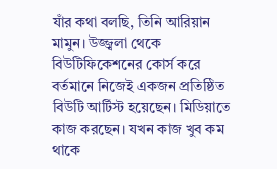যাঁর কথা বলছি, তিনি আরিয়ান মামুন। উজ্জ্বলা থেকে বিউটিফিকেশনের কোর্স করে বর্তমানে নিজেই একজন প্রতিষ্ঠিত বিউটি আর্টিস্ট হয়েছেন। মিডিয়াতে কাজ করছেন। যখন কাজ খুব কম থাকে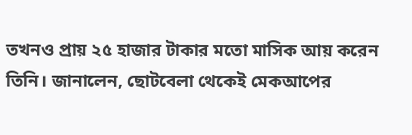তখনও প্রায় ২৫ হাজার টাকার মতো মাসিক আয় করেন তিনি। জানালেন, ছোটবেলা থেকেই মেকআপের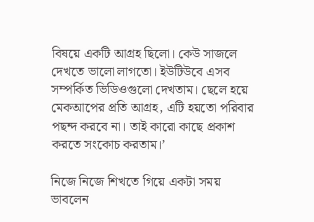বিষয়ে একটি আগ্রহ ছিলো। কেউ সাজলে দেখতে ভালো লাগতো। ইউটিউবে এসব সম্পর্কিত ভিডিওগুলো দেখতাম। ছেলে হয়ে মেকআপের প্রতি আগ্রহ, এটি হয়তো পরিবার পছন্দ করবে না। তাই কারো কাছে প্রকাশ করতে সংকোচ করতাম।’

নিজে নিজে শিখতে গিয়ে একটা সময় ভাবলেন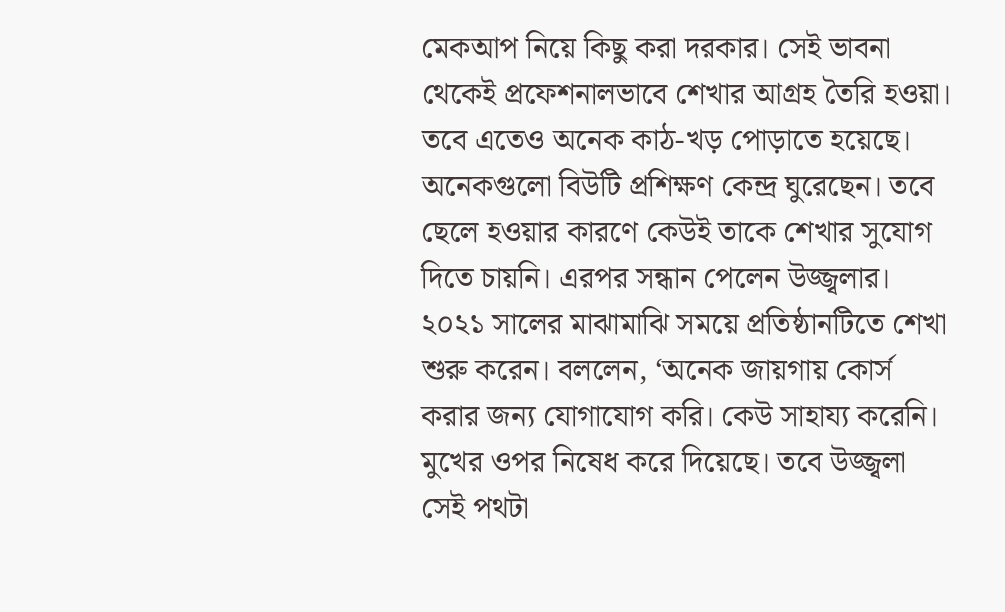মেকআপ নিয়ে কিছু করা দরকার। সেই ভাবনা থেকেই প্রফেশনালভাবে শেখার আগ্রহ তৈরি হওয়া। তবে এতেও অনেক কাঠ-খড় পোড়াতে হয়েছে। অনেকগুলো বিউটি প্রশিক্ষণ কেন্দ্র ঘুরেছেন। তবে ছেলে হওয়ার কারণে কেউই তাকে শেখার সুযোগ দিতে চায়নি। এরপর সন্ধান পেলেন উজ্জ্বলার। ২০২১ সালের মাঝামাঝি সময়ে প্রতিষ্ঠানটিতে শেখা শুরু করেন। বললেন, ‘অনেক জায়গায় কোর্স করার জন্য যোগাযোগ করি। কেউ সাহায্য করেনি। মুখের ওপর নিষেধ করে দিয়েছে। তবে উজ্জ্বলা সেই পথটা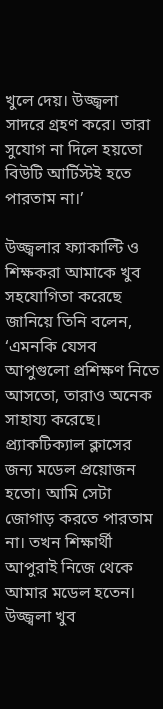খুলে দেয়। উজ্জ্বলা সাদরে গ্রহণ করে। তারা সুযোগ না দিলে হয়তো বিউটি আর্টিস্টই হতে পারতাম না।’

উজ্জ্বলার ফ্যাকাল্টি ও শিক্ষকরা আমাকে খুব সহযোগিতা করেছে জানিয়ে তিনি বলেন, ‘এমনকি যেসব আপুগুলো প্রশিক্ষণ নিতে আসতো, তারাও অনেক সাহায্য করেছে। প্র্যাকটিক্যাল ক্লাসের জন্য মডেল প্রয়োজন হতো। আমি সেটা জোগাড় করতে পারতাম না। তখন শিক্ষার্থী আপুরাই নিজে থেকে আমার মডেল হতেন। উজ্জ্বলা খুব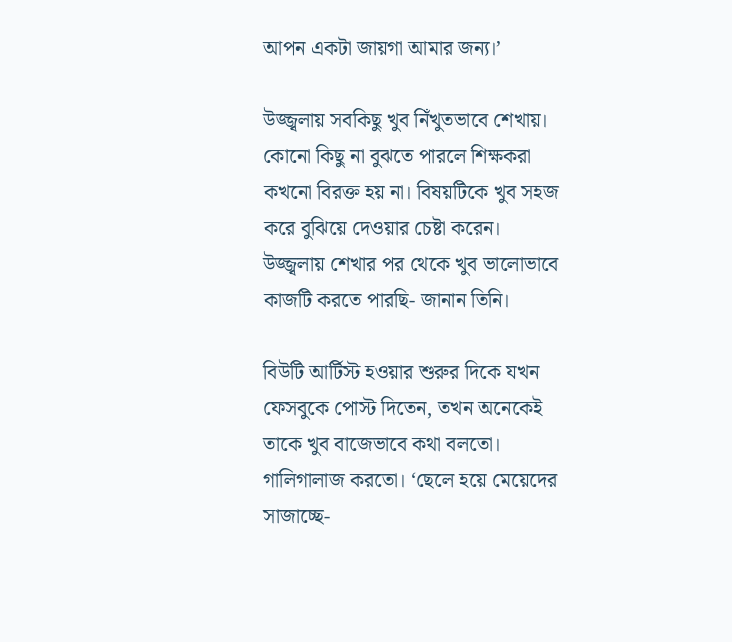আপন একটা জায়গা আমার জন্য।’

উজ্জ্বলায় সবকিছু খুব নিঁখুতভাবে শেখায়। কোনো কিছু না বুঝতে পারলে শিক্ষকরা কখনো বিরক্ত হয় না। বিষয়টিকে খুব সহজ করে বুঝিয়ে দেওয়ার চেষ্টা করেন। উজ্জ্বলায় শেখার পর থেকে খুব ভালোভাবে কাজটি করতে পারছি- জানান তিনি।

বিউটি আর্টিস্ট হওয়ার শুরুর দিকে যখন ফেসবুকে পোস্ট দিতেন, তখন অনেকেই তাকে খুব বাজেভাবে কথা বলতো। গালিগালাজ করতো। ‘ছেলে হয়ে মেয়েদের সাজাচ্ছে-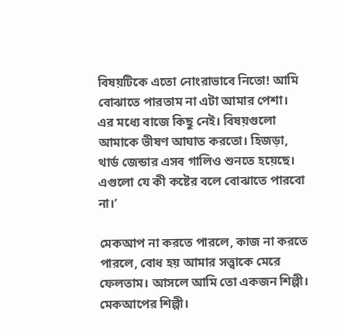বিষয়টিকে এতো নোংরাভাবে নিতো! আমি বোঝাতে পারতাম না এটা আমার পেশা। এর মধ্যে বাজে কিছু নেই। বিষয়গুলো আমাকে ভীষণ আঘাত করতো। হিজড়া, থার্ড জেন্ডার এসব গালিও শুনতে হয়েছে। এগুলো যে কী কষ্টের বলে বোঝাতে পারবো না।’

মেকআপ না করতে পারলে, কাজ না করতে পারলে, বোধ হয় আমার সত্ত্বাকে মেরে ফেলতাম। আসলে আমি তো একজন শিল্পী। মেকআপের শিল্পী।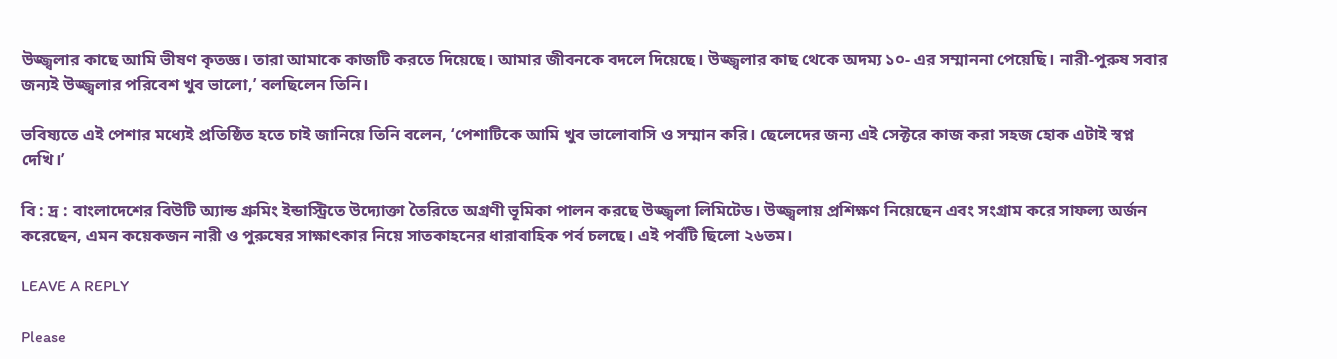উজ্জ্বলার কাছে আমি ভীষণ কৃতজ্ঞ। তারা আমাকে কাজটি করতে দিয়েছে। আমার জীবনকে বদলে দিয়েছে। উজ্জ্বলার কাছ থেকে অদম্য ১০- এর সম্মাননা পেয়েছি। নারী-পুরুষ সবার জন্যই উজ্জ্বলার পরিবেশ খুব ভালো,’ বলছিলেন তিনি।

ভবিষ্যতে এই পেশার মধ্যেই প্রতিষ্ঠিত হতে চাই জানিয়ে তিনি বলেন, ‘পেশাটিকে আমি খুব ভালোবাসি ও সম্মান করি। ছেলেদের জন্য এই সেক্টরে কাজ করা সহজ হোক এটাই স্বপ্ন দেখি।’

বি : দ্র : বাংলাদেশের বিউটি অ্যান্ড গ্রুমিং ইন্ডাস্ট্রিতে উদ্যোক্তা তৈরিতে অগ্রণী ভূমিকা পালন করছে উজ্জ্বলা লিমিটেড। উজ্জ্বলায় প্রশিক্ষণ নিয়েছেন এবং সংগ্রাম করে সাফল্য অর্জন করেছেন, এমন কয়েকজন নারী ও পুরুষের সাক্ষাৎকার নিয়ে সাতকাহনের ধারাবাহিক পর্ব চলছে। এই পর্বটি ছিলো ২৬তম।

LEAVE A REPLY

Please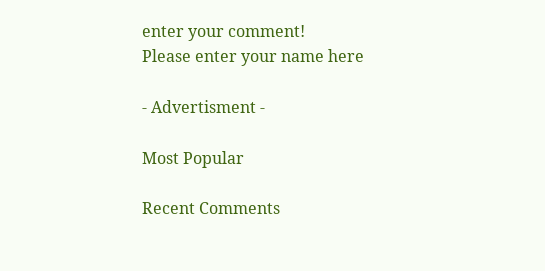enter your comment!
Please enter your name here

- Advertisment -

Most Popular

Recent Comments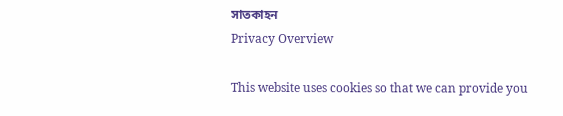সাতকাহন
Privacy Overview

This website uses cookies so that we can provide you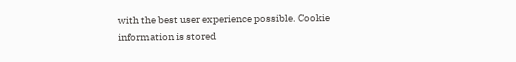with the best user experience possible. Cookie information is stored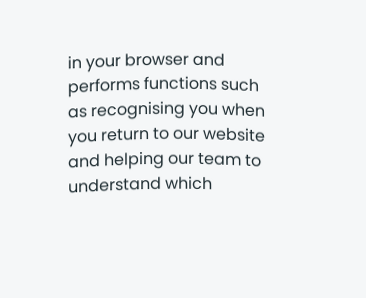in your browser and performs functions such as recognising you when you return to our website and helping our team to understand which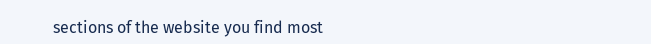sections of the website you find most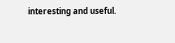interesting and useful.